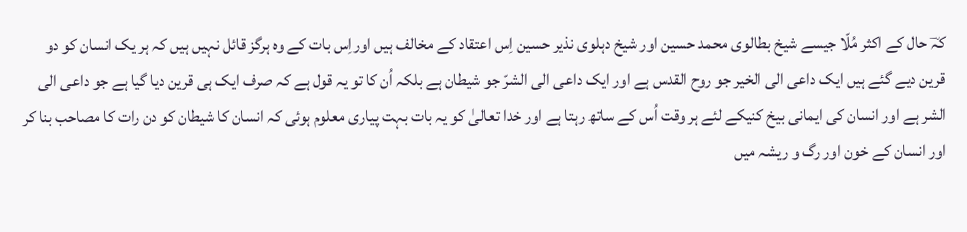کہؔ حال کے اکثر مُلّا جیسے شیخ بطالوی محمد حسین اور شیخ دہلوی نذیر حسین اِس اعتقاد کے مخالف ہیں اوراِس بات کے وہ ہرگز قائل نہیں ہیں کہ ہر یک انسان کو دو قرین دیے گئے ہیں ایک داعی الی الخیر جو روح القدس ہے اور ایک داعی الی الشرّ جو شیطان ہے بلکہ اُن کا تو یہ قول ہے کہ صرف ایک ہی قرین دیا گیا ہے جو داعی الی الشر ہے اور انسان کی ایمانی بیخ کنیکے لئے ہر وقت اُس کے ساتھ رہتا ہے اور خدا تعالیٰ کو یہ بات بہت پیاری معلوم ہوئی کہ انسان کا شیطان کو دن رات کا مصاحب بنا کر اور انسان کے خون اور رگ و ریشہ میں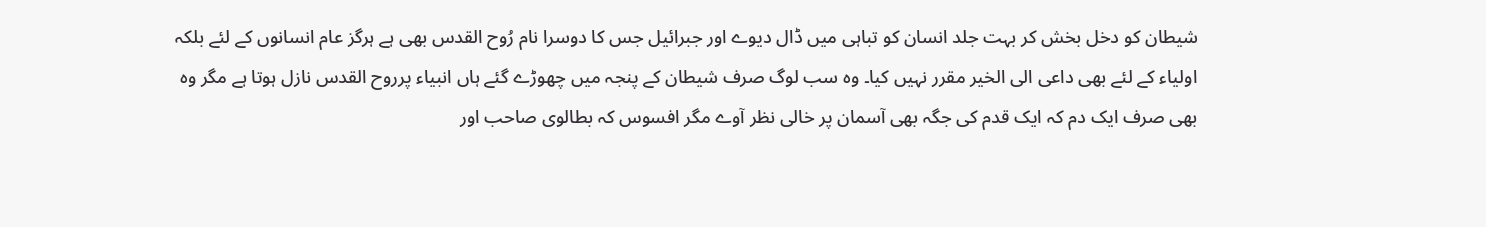شیطان کو دخل بخش کر بہت جلد انسان کو تباہی میں ڈال دیوے اور جبرائیل جس کا دوسرا نام رُوح القدس بھی ہے ہرگز عام انسانوں کے لئے بلکہ اولیاء کے لئے بھی داعی الی الخیر مقرر نہیں کیا۔ وہ سب لوگ صرف شیطان کے پنجہ میں چھوڑے گئے ہاں انبیاء پرروح القدس نازل ہوتا ہے مگر وہ بھی صرف ایک دم کہ ایک قدم کی جگہ بھی آسمان پر خالی نظر آوے مگر افسوس کہ بطالوی صاحب اور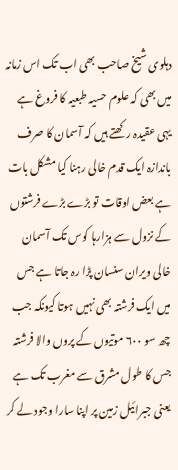دہلوی شیخ صاحب بھی اب تک اس زمانہ میں بھی کہ علوم حسیہ طبعیہ کا فروغ ہے یہی عقیدہ رکھتے ہیں کہ آسمان کا صرف باندازہ ایک قدم خالی رہنا کیا مشکل بات ہے بعض اوقات تو بڑے بڑے فرشتوں کے نزول سے ہزارہا کوس تک آسمان خالی ویران سنسان پڑا رہ جاتا ہے جس میں ایک فرشتہ بھی نہیں ہوتا کیونکہ جب چھ سو ۶۰۰ موتیوں کے پروں والا فرشتہ جس کا طول مشرق سے مغرب تک ہے یعنی جبرائیل زمین پر اپنا سارا وجود لے کر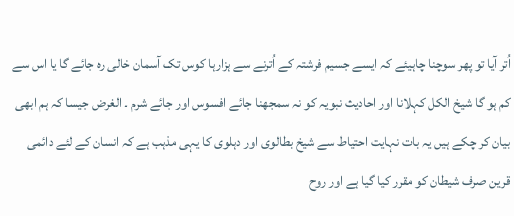اُتر آیا تو پھر سوچنا چاہیئے کہ ایسے جسیم فرشتہ کے اُترنے سے ہزارہا کوس تک آسمان خالی رہ جائے گا یا اس سے کم ہو گا شیخ الکل کہلانا اور احادیث نبویہ کو نہ سمجھنا جائے افسوس اور جائے شرم ۔ الغرض جیسا کہ ہم ابھی بیان کر چکے ہیں یہ بات نہایت احتیاط سے شیخ بطالوی اور دہلوی کا یہی مذہب ہے کہ انسان کے لئے دائمی قرین صرف شیطان کو مقرر کیا گیا ہے اور روح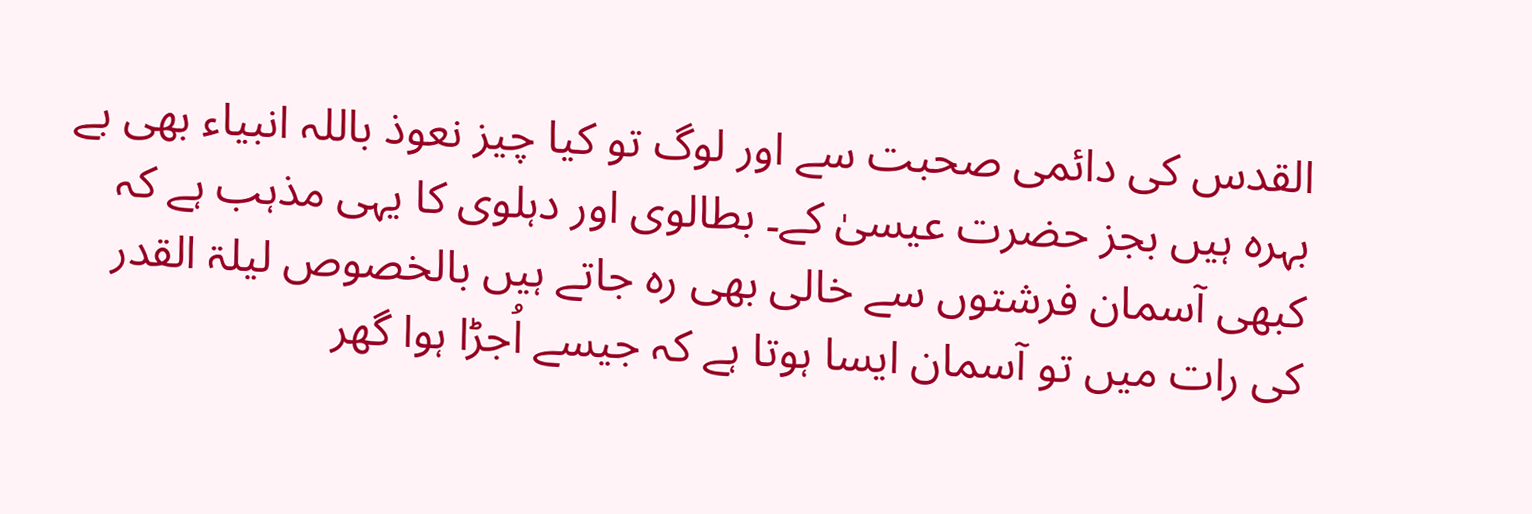القدس کی دائمی صحبت سے اور لوگ تو کیا چیز نعوذ باللہ انبیاء بھی بے بہرہ ہیں بجز حضرت عیسیٰ کے۔ بطالوی اور دہلوی کا یہی مذہب ہے کہ کبھی آسمان فرشتوں سے خالی بھی رہ جاتے ہیں بالخصوص لیلۃ القدر کی رات میں تو آسمان ایسا ہوتا ہے کہ جیسے اُجڑا ہوا گھر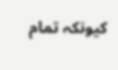کیونکہ تمام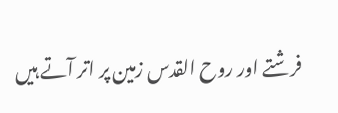فرشتے اور روح القدس زمین پر اتر آتے ہیں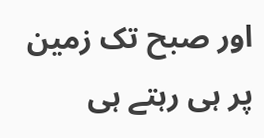اور صبح تک زمین پر ہی رہتے ہی